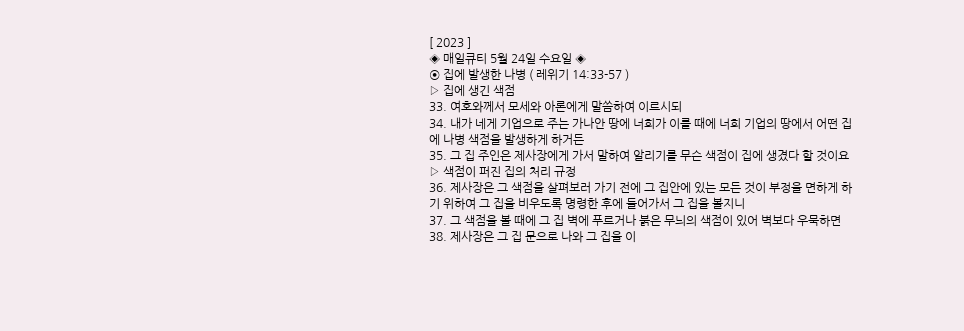[ 2023 ]
◈ 매일큐티 5월 24일 수요일 ◈
◉ 집에 발생한 나병 ( 레위기 14:33-57 )
▷ 집에 생긴 색점
33. 여호와께서 모세와 아론에게 말씀하여 이르시되
34. 내가 네게 기업으로 주는 가나안 땅에 너희가 이를 때에 너희 기업의 땅에서 어떤 집에 나병 색점을 발생하게 하거든
35. 그 집 주인은 제사장에게 가서 말하여 알리기를 무슨 색점이 집에 생겼다 할 것이요
▷ 색점이 퍼진 집의 처리 규정
36. 제사장은 그 색점을 살펴보러 가기 전에 그 집안에 있는 모든 것이 부정을 면하게 하기 위하여 그 집을 비우도록 명령한 후에 들어가서 그 집을 볼지니
37. 그 색점을 볼 때에 그 집 벽에 푸르거나 붉은 무늬의 색점이 있어 벽보다 우묵하면
38. 제사장은 그 집 문으로 나와 그 집을 이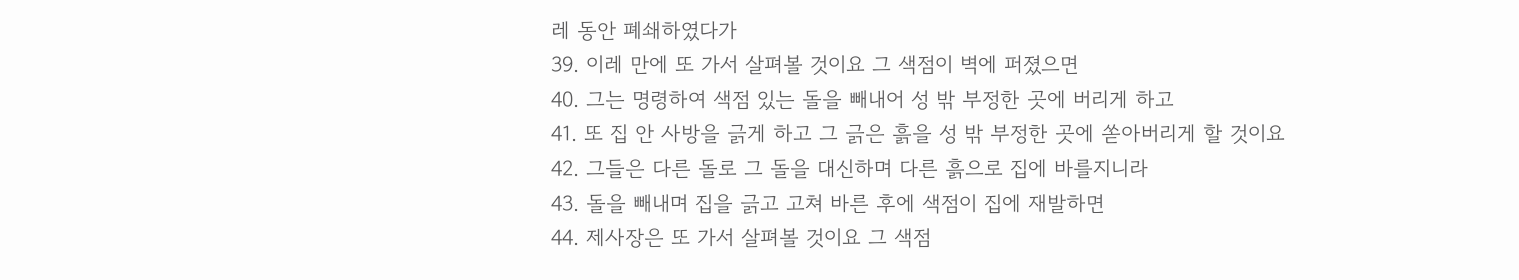레 동안 폐쇄하였다가
39. 이레 만에 또 가서 살펴볼 것이요 그 색점이 벽에 퍼졌으면
40. 그는 명령하여 색점 있는 돌을 빼내어 성 밖 부정한 곳에 버리게 하고
41. 또 집 안 사방을 긁게 하고 그 긁은 흙을 성 밖 부정한 곳에 쏟아버리게 할 것이요
42. 그들은 다른 돌로 그 돌을 대신하며 다른 흙으로 집에 바를지니라
43. 돌을 빼내며 집을 긁고 고쳐 바른 후에 색점이 집에 재발하면
44. 제사장은 또 가서 살펴볼 것이요 그 색점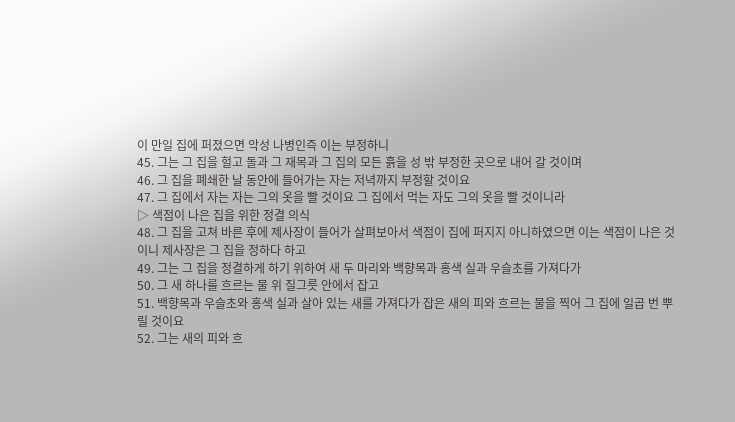이 만일 집에 퍼졌으면 악성 나병인즉 이는 부정하니
45. 그는 그 집을 헐고 돌과 그 재목과 그 집의 모든 흙을 성 밖 부정한 곳으로 내어 갈 것이며
46. 그 집을 폐쇄한 날 동안에 들어가는 자는 저녁까지 부정할 것이요
47. 그 집에서 자는 자는 그의 옷을 빨 것이요 그 집에서 먹는 자도 그의 옷을 빨 것이니라
▷ 색점이 나은 집을 위한 정결 의식
48. 그 집을 고쳐 바른 후에 제사장이 들어가 살펴보아서 색점이 집에 퍼지지 아니하였으면 이는 색점이 나은 것이니 제사장은 그 집을 정하다 하고
49. 그는 그 집을 정결하게 하기 위하여 새 두 마리와 백향목과 홍색 실과 우슬초를 가져다가
50. 그 새 하나를 흐르는 물 위 질그릇 안에서 잡고
51. 백향목과 우슬초와 홍색 실과 살아 있는 새를 가져다가 잡은 새의 피와 흐르는 물을 찍어 그 집에 일곱 번 뿌릴 것이요
52. 그는 새의 피와 흐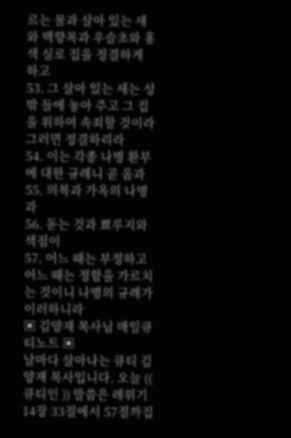르는 물과 살아 있는 새와 백향목과 우슬초와 홍색 실로 집을 정결하게 하고
53. 그 살아 있는 새는 성 밖 들에 놓아 주고 그 집을 위하여 속죄할 것이라 그러면 정결하리라
54. 이는 각종 나병 환부에 대한 규례니 곧 옴과
55. 의복과 가옥의 나병과
56. 돋는 것과 뾰루지와 색점이
57. 어느 때는 부정하고 어느 때는 정함을 가르치는 것이니 나병의 규례가 이러하니라
▣ 김양재 목사님 매일큐티노트 ▣
날마다 살아나는 큐티 김양재 목사입니다. 오늘 (( 큐티인 )) 말씀은 레위기 14장 33절에서 57절까집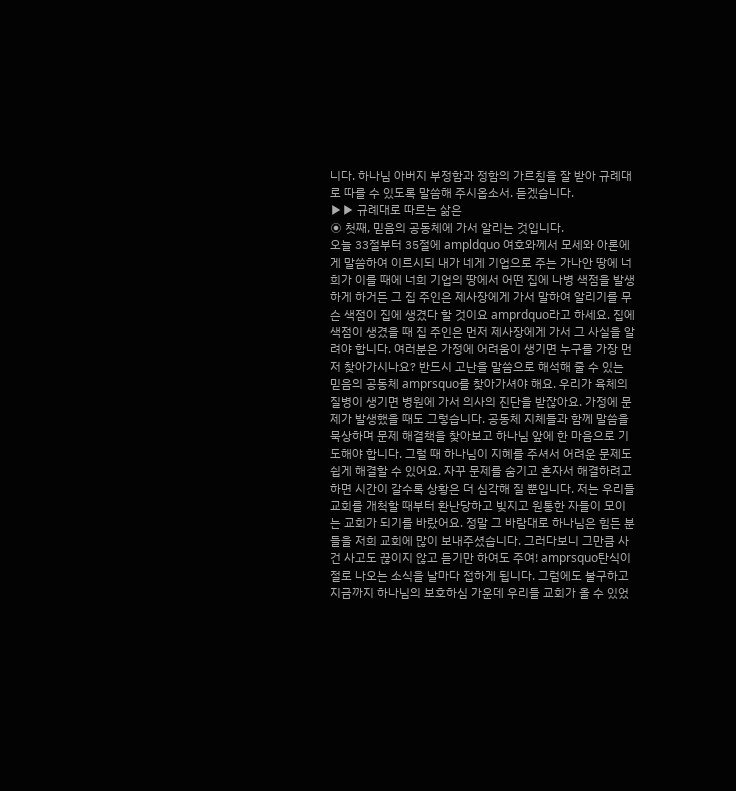니다. 하나님 아버지 부정함과 정함의 가르침을 잘 받아 규례대로 따를 수 있도록 말씀해 주시옵소서. 듣겠습니다.
▶▶ 규례대로 따르는 삶은
◉ 첫째, 믿음의 공동체에 가서 알리는 것입니다.
오늘 33절부터 35절에 ampldquo 여호와께서 모세와 아론에게 말씀하여 이르시되 내가 네게 기업으로 주는 가나안 땅에 너희가 이를 때에 너희 기업의 땅에서 어떤 집에 나병 색점을 발생하게 하거든 그 집 주인은 제사장에게 가서 말하여 알리기를 무슨 색점이 집에 생겼다 할 것이요 amprdquo라고 하세요. 집에 색점이 생겼을 때 집 주인은 먼저 제사장에게 가서 그 사실을 알려야 합니다. 여러분은 가정에 어려움이 생기면 누구를 가장 먼저 찾아가시나요? 반드시 고난을 말씀으로 해석해 줄 수 있는 믿음의 공동체 amprsquo를 찾아가셔야 해요. 우리가 육체의 질병이 생기면 병원에 가서 의사의 진단을 받잖아요. 가정에 문제가 발생했을 때도 그렇습니다. 공동체 지체들과 함께 말씀을 묵상하며 문제 해결책을 찾아보고 하나님 앞에 한 마음으로 기도해야 합니다. 그럴 때 하나님이 지혜를 주셔서 어려운 문제도 쉽게 해결할 수 있어요. 자꾸 문제를 숨기고 혼자서 해결하려고 하면 시간이 갈수록 상황은 더 심각해 질 뿐입니다. 저는 우리들 교회를 개척할 때부터 환난당하고 빚지고 원통한 자들이 모이는 교회가 되기를 바랐어요. 정말 그 바람대로 하나님은 힘든 분들을 저희 교회에 많이 보내주셨습니다. 그러다보니 그만큼 사건 사고도 끊이지 않고 듣기만 하여도 주여! amprsquo탄식이 절로 나오는 소식을 날마다 접하게 됩니다. 그럼에도 불구하고 지금까지 하나님의 보호하심 가운데 우리들 교회가 올 수 있었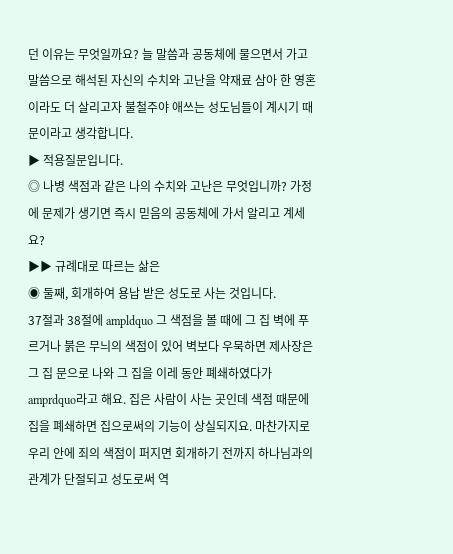던 이유는 무엇일까요? 늘 말씀과 공동체에 물으면서 가고 말씀으로 해석된 자신의 수치와 고난을 약재료 삼아 한 영혼이라도 더 살리고자 불철주야 애쓰는 성도님들이 계시기 때문이라고 생각합니다.
▶ 적용질문입니다.
◎ 나병 색점과 같은 나의 수치와 고난은 무엇입니까? 가정에 문제가 생기면 즉시 믿음의 공동체에 가서 알리고 계세요?
▶▶ 규례대로 따르는 삶은
◉ 둘째, 회개하여 용납 받은 성도로 사는 것입니다.
37절과 38절에 ampldquo 그 색점을 볼 때에 그 집 벽에 푸르거나 붉은 무늬의 색점이 있어 벽보다 우묵하면 제사장은 그 집 문으로 나와 그 집을 이레 동안 폐쇄하였다가 amprdquo라고 해요. 집은 사람이 사는 곳인데 색점 때문에 집을 폐쇄하면 집으로써의 기능이 상실되지요. 마찬가지로 우리 안에 죄의 색점이 퍼지면 회개하기 전까지 하나님과의 관계가 단절되고 성도로써 역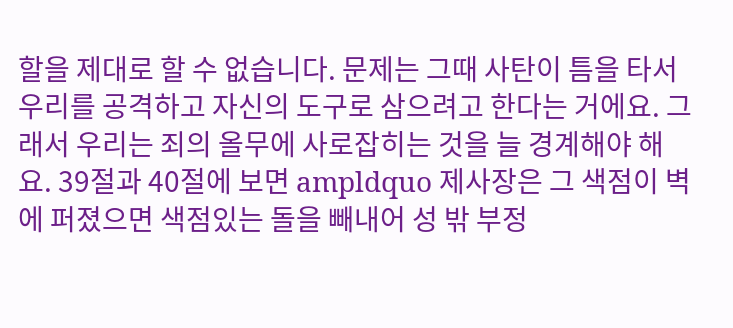할을 제대로 할 수 없습니다. 문제는 그때 사탄이 틈을 타서 우리를 공격하고 자신의 도구로 삼으려고 한다는 거에요. 그래서 우리는 죄의 올무에 사로잡히는 것을 늘 경계해야 해요. 39절과 40절에 보면 ampldquo 제사장은 그 색점이 벽에 퍼졌으면 색점있는 돌을 빼내어 성 밖 부정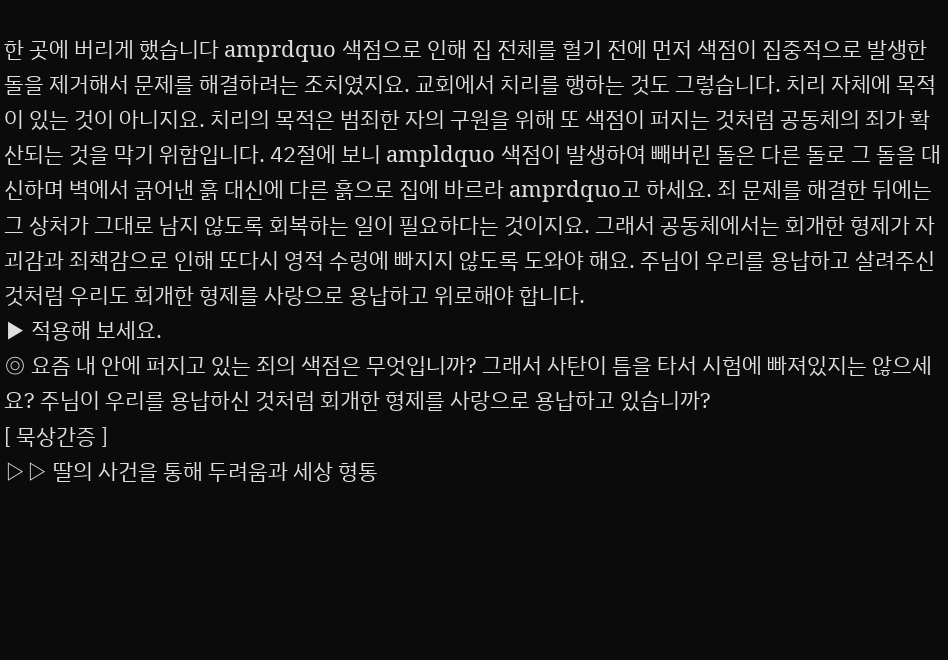한 곳에 버리게 했습니다 amprdquo 색점으로 인해 집 전체를 헐기 전에 먼저 색점이 집중적으로 발생한 돌을 제거해서 문제를 해결하려는 조치였지요. 교회에서 치리를 행하는 것도 그렇습니다. 치리 자체에 목적이 있는 것이 아니지요. 치리의 목적은 범죄한 자의 구원을 위해 또 색점이 퍼지는 것처럼 공동체의 죄가 확산되는 것을 막기 위함입니다. 42절에 보니 ampldquo 색점이 발생하여 빼버린 돌은 다른 돌로 그 돌을 대신하며 벽에서 긁어낸 흙 대신에 다른 흙으로 집에 바르라 amprdquo고 하세요. 죄 문제를 해결한 뒤에는 그 상처가 그대로 남지 않도록 회복하는 일이 필요하다는 것이지요. 그래서 공동체에서는 회개한 형제가 자괴감과 죄책감으로 인해 또다시 영적 수렁에 빠지지 않도록 도와야 해요. 주님이 우리를 용납하고 살려주신 것처럼 우리도 회개한 형제를 사랑으로 용납하고 위로해야 합니다.
▶ 적용해 보세요.
◎ 요즘 내 안에 퍼지고 있는 죄의 색점은 무엇입니까? 그래서 사탄이 틈을 타서 시험에 빠져있지는 않으세요? 주님이 우리를 용납하신 것처럼 회개한 형제를 사랑으로 용납하고 있습니까?
[ 묵상간증 ]
▷▷ 딸의 사건을 통해 두려움과 세상 형통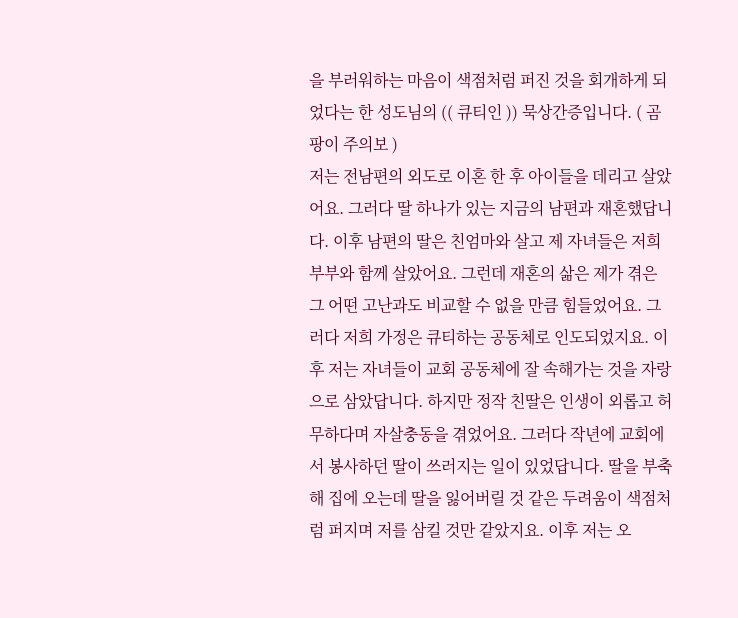을 부러워하는 마음이 색점처럼 퍼진 것을 회개하게 되었다는 한 성도님의 (( 큐티인 )) 묵상간증입니다. ( 곰팡이 주의보 )
저는 전남편의 외도로 이혼 한 후 아이들을 데리고 살았어요. 그러다 딸 하나가 있는 지금의 남편과 재혼했답니다. 이후 남편의 딸은 친엄마와 살고 제 자녀들은 저희 부부와 함께 살았어요. 그런데 재혼의 삶은 제가 겪은 그 어떤 고난과도 비교할 수 없을 만큼 힘들었어요. 그러다 저희 가정은 큐티하는 공동체로 인도되었지요. 이후 저는 자녀들이 교회 공동체에 잘 속해가는 것을 자랑으로 삼았답니다. 하지만 정작 친딸은 인생이 외롭고 허무하다며 자살충동을 겪었어요. 그러다 작년에 교회에서 봉사하던 딸이 쓰러지는 일이 있었답니다. 딸을 부축해 집에 오는데 딸을 잃어버릴 것 같은 두려움이 색점처럼 퍼지며 저를 삼킬 것만 같았지요. 이후 저는 오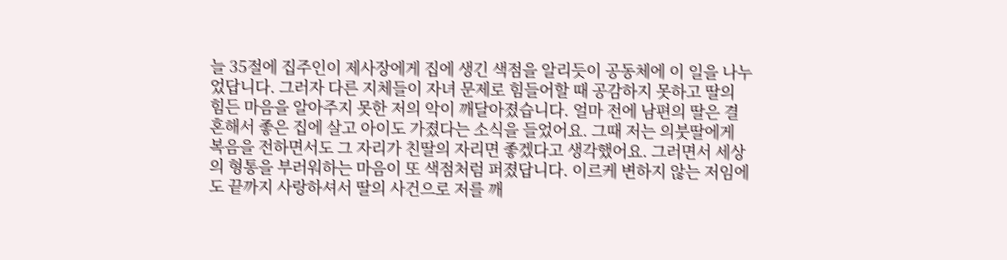늘 35절에 집주인이 제사장에게 집에 생긴 색점을 알리듯이 공동체에 이 일을 나누었답니다. 그러자 다른 지체들이 자녀 문제로 힘들어할 때 공감하지 못하고 딸의 힘든 마음을 알아주지 못한 저의 악이 깨달아졌습니다. 얼마 전에 남편의 딸은 결혼해서 좋은 집에 살고 아이도 가졌다는 소식을 들었어요. 그때 저는 의붓딸에게 복음을 전하면서도 그 자리가 친딸의 자리면 좋겠다고 생각했어요. 그러면서 세상의 형통을 부러워하는 마음이 또 색점처럼 퍼졌답니다. 이르케 변하지 않는 저임에도 끝까지 사랑하셔서 딸의 사건으로 저를 깨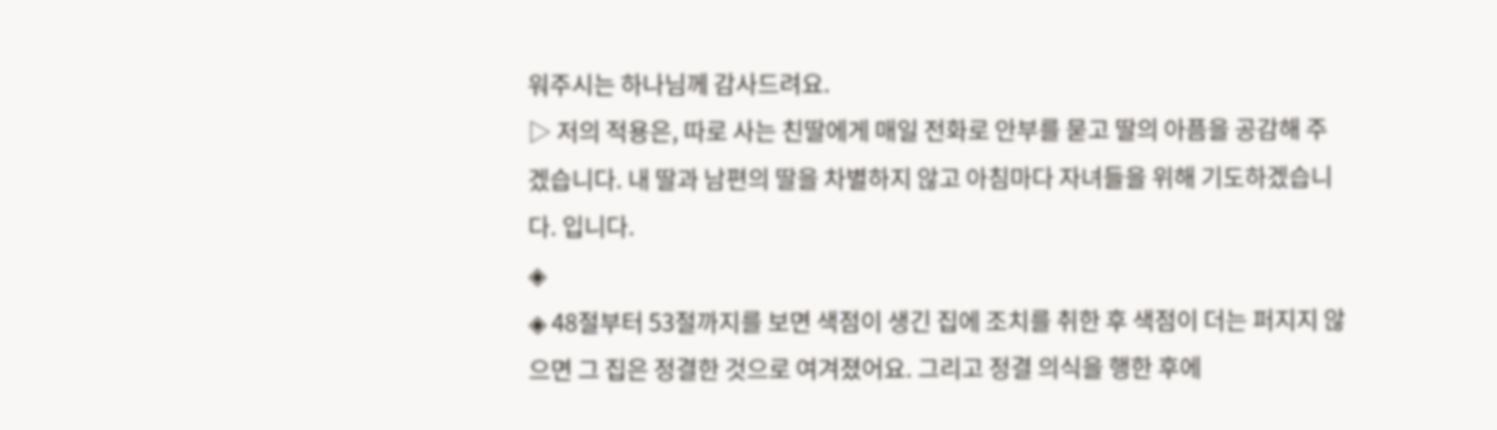워주시는 하나님께 감사드려요.
▷ 저의 적용은, 따로 사는 친딸에게 매일 전화로 안부를 묻고 딸의 아픔을 공감해 주겠습니다. 내 딸과 남편의 딸을 차별하지 않고 아침마다 자녀들을 위해 기도하겠습니다. 입니다.
◈
◈ 48절부터 53절까지를 보면 색점이 생긴 집에 조치를 취한 후 색점이 더는 퍼지지 않으면 그 집은 정결한 것으로 여겨졌어요. 그리고 정결 의식을 행한 후에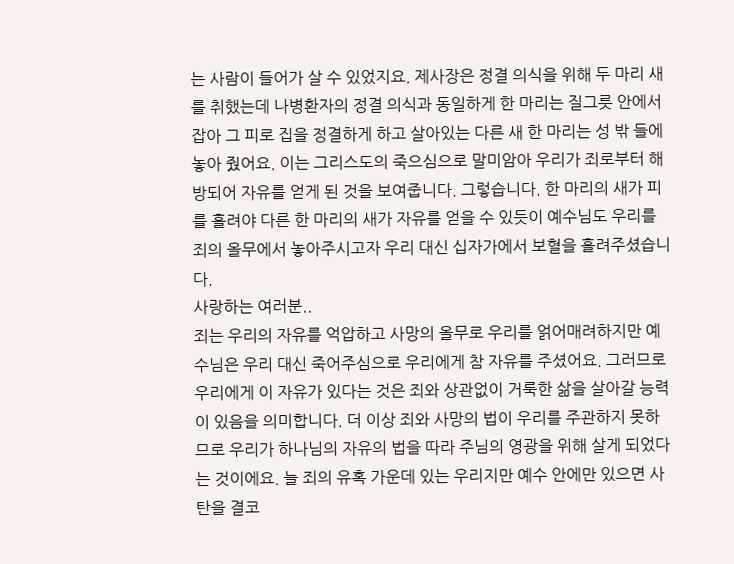는 사람이 들어가 살 수 있었지요. 제사장은 정결 의식을 위해 두 마리 새를 취했는데 나병환자의 정결 의식과 동일하게 한 마리는 질그릇 안에서 잡아 그 피로 집을 정결하게 하고 살아있는 다른 새 한 마리는 성 밖 들에 놓아 줬어요. 이는 그리스도의 죽으심으로 말미암아 우리가 죄로부터 해방되어 자유를 얻게 된 것을 보여줍니다. 그렇습니다. 한 마리의 새가 피를 흘려야 다른 한 마리의 새가 자유를 얻을 수 있듯이 예수님도 우리를 죄의 올무에서 놓아주시고자 우리 대신 십자가에서 보혈을 흘려주셨습니다.
사랑하는 여러분..
죄는 우리의 자유를 억압하고 사망의 올무로 우리를 얽어매려하지만 예수님은 우리 대신 죽어주심으로 우리에게 참 자유를 주셨어요. 그러므로 우리에게 이 자유가 있다는 것은 죄와 상관없이 거룩한 삶을 살아갈 능력이 있음을 의미합니다. 더 이상 죄와 사망의 법이 우리를 주관하지 못하므로 우리가 하나님의 자유의 법을 따라 주님의 영광을 위해 살게 되었다는 것이에요. 늘 죄의 유혹 가운데 있는 우리지만 예수 안에만 있으면 사탄을 결코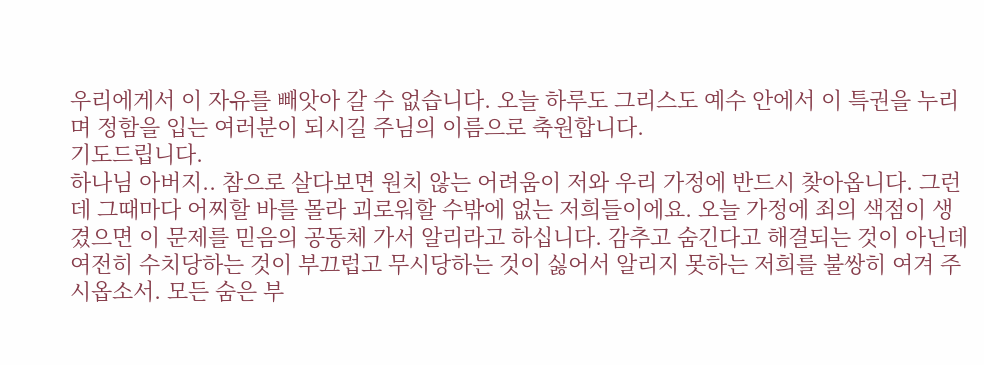우리에게서 이 자유를 빼앗아 갈 수 없습니다. 오늘 하루도 그리스도 예수 안에서 이 특권을 누리며 정함을 입는 여러분이 되시길 주님의 이름으로 축원합니다.
기도드립니다.
하나님 아버지.. 참으로 살다보면 원치 않는 어려움이 저와 우리 가정에 반드시 찾아옵니다. 그런데 그때마다 어찌할 바를 몰라 괴로워할 수밖에 없는 저희들이에요. 오늘 가정에 죄의 색점이 생겼으면 이 문제를 믿음의 공동체 가서 알리라고 하십니다. 감추고 숨긴다고 해결되는 것이 아닌데 여전히 수치당하는 것이 부끄럽고 무시당하는 것이 싫어서 알리지 못하는 저희를 불쌍히 여겨 주시옵소서. 모든 숨은 부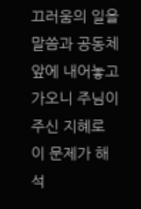끄러움의 일을 말씀과 공동체 앞에 내어놓고 가오니 주님이 주신 지혜로 이 문제가 해석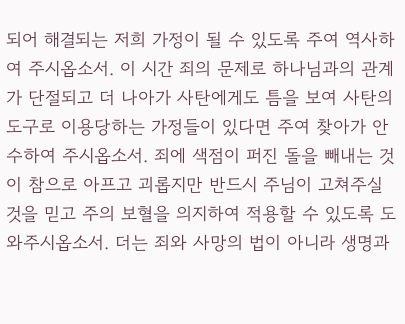되어 해결되는 저희 가정이 될 수 있도록 주여 역사하여 주시옵소서. 이 시간 죄의 문제로 하나님과의 관계가 단절되고 더 나아가 사탄에게도 틈을 보여 사탄의 도구로 이용당하는 가정들이 있다면 주여 찾아가 안수하여 주시옵소서. 죄에 색점이 퍼진 돌을 빼내는 것이 참으로 아프고 괴롭지만 반드시 주님이 고쳐주실 것을 믿고 주의 보혈을 의지하여 적용할 수 있도록 도와주시옵소서. 더는 죄와 사망의 법이 아니라 생명과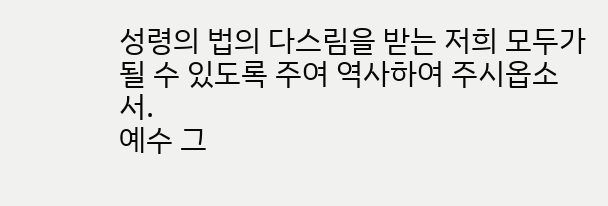성령의 법의 다스림을 받는 저희 모두가 될 수 있도록 주여 역사하여 주시옵소서.
예수 그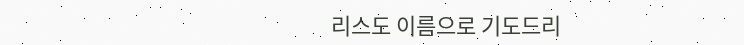리스도 이름으로 기도드리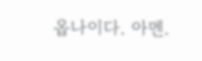옵나이다. 아멘.